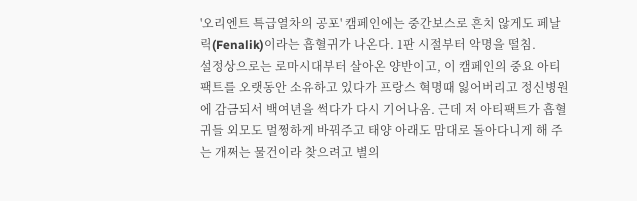'오리엔트 특급열차의 공포' 캠페인에는 중간보스로 흔치 않게도 페날릭(Fenalik)이라는 흡혈귀가 나온다. 1판 시절부터 악명을 떨침.
설정상으로는 로마시대부터 살아온 양반이고, 이 캠페인의 중요 아티팩트를 오랫동안 소유하고 있다가 프랑스 혁명때 잃어버리고 정신병원에 감금되서 백여년을 썩다가 다시 기어나옴. 근데 저 아티팩트가 흡혈귀들 외모도 멀쩡하게 바꿔주고 태양 아래도 맘대로 돌아다니게 해 주는 개쩌는 물건이라 찾으려고 별의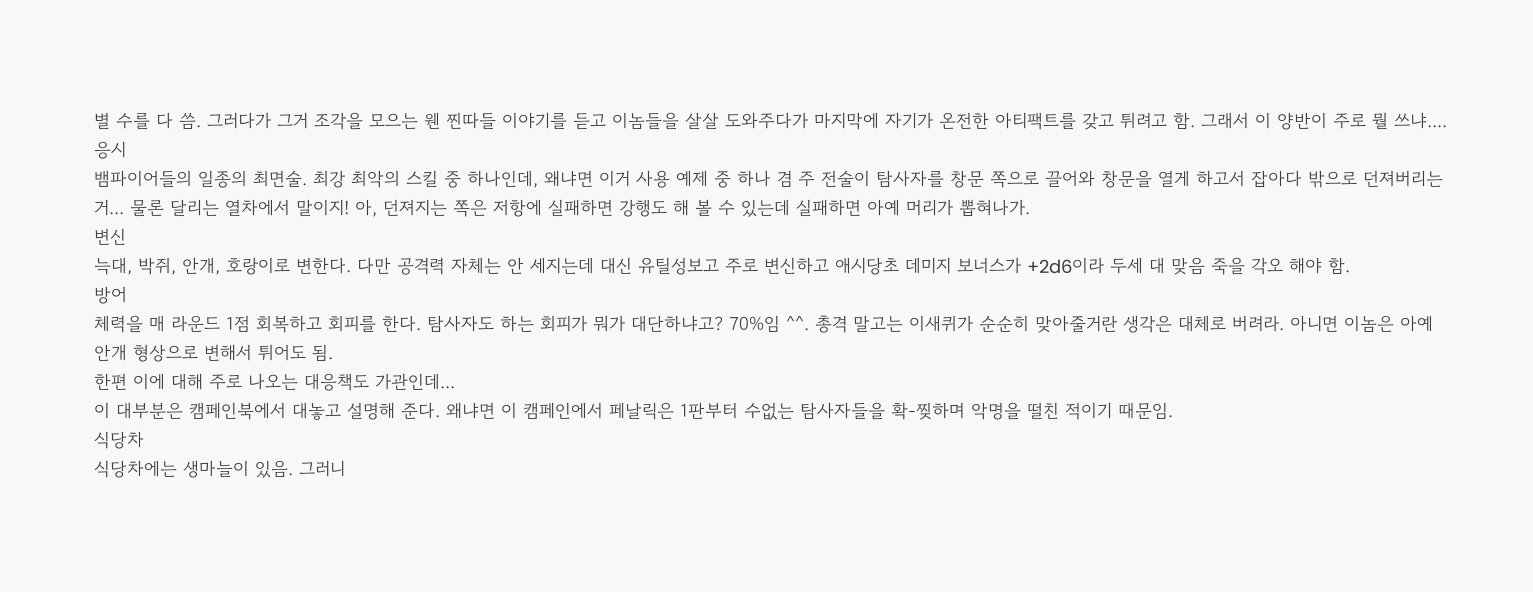별 수를 다 씀. 그러다가 그거 조각을 모으는 웬 찐따들 이야기를 듣고 이놈들을 살살 도와주다가 마지막에 자기가 온전한 아티팩트를 갖고 튀려고 함. 그래서 이 양반이 주로 뭘 쓰냐....
응시
뱀파이어들의 일종의 최면술. 최강 최악의 스킬 중 하나인데, 왜냐면 이거 사용 예제 중 하나 겸 주 전술이 탐사자를 창문 쪽으로 끌어와 창문을 열게 하고서 잡아다 밖으로 던져버리는 거... 물론 달리는 열차에서 말이지! 아, 던져지는 쪽은 저항에 실패하면 강행도 해 볼 수 있는데 실패하면 아예 머리가 뽑혀나가.
변신
늑대, 박쥐, 안개, 호랑이로 변한다. 다만 공격력 자체는 안 세지는데 대신 유틸성보고 주로 변신하고 애시당초 데미지 보너스가 +2d6이라 두세 대 맞음 죽을 각오 해야 함.
방어
체력을 매 라운드 1점 회복하고 회피를 한다. 탐사자도 하는 회피가 뭐가 대단하냐고? 70%임 ^^. 총격 말고는 이새퀴가 순순히 맞아줄거란 생각은 대체로 버려라. 아니면 이놈은 아예 안개 형상으로 변해서 튀어도 됨.
한편 이에 대해 주로 나오는 대응책도 가관인데...
이 대부분은 캠페인북에서 대놓고 설명해 준다. 왜냐면 이 캠페인에서 페날릭은 1판부터 수없는 탐사자들을 확-찢하며 악명을 떨친 적이기 때문임.
식당차
식당차에는 생마늘이 있음. 그러니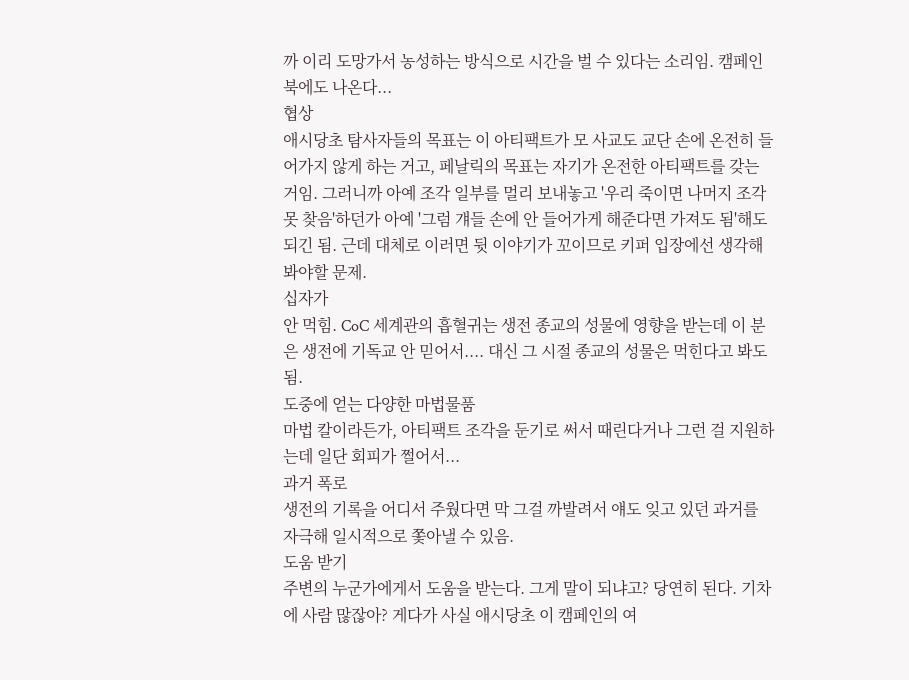까 이리 도망가서 농성하는 방식으로 시간을 벌 수 있다는 소리임. 캠페인북에도 나온다...
협상
애시당초 탐사자들의 목표는 이 아티팩트가 모 사교도 교단 손에 온전히 들어가지 않게 하는 거고, 페날릭의 목표는 자기가 온전한 아티팩트를 갖는 거임. 그러니까 아예 조각 일부를 멀리 보내놓고 '우리 죽이면 나머지 조각 못 찾음'하던가 아예 '그럼 걔들 손에 안 들어가게 해준다면 가져도 됨'해도 되긴 됨. 근데 대체로 이러면 뒷 이야기가 꼬이므로 키퍼 입장에선 생각해 봐야할 문제.
십자가
안 먹힘. CoC 세계관의 흡혈귀는 생전 종교의 성물에 영향을 받는데 이 분은 생전에 기독교 안 믿어서.... 대신 그 시절 종교의 성물은 먹힌다고 봐도 됨.
도중에 얻는 다양한 마법물품
마법 칼이라든가, 아티팩트 조각을 둔기로 써서 때린다거나 그런 걸 지원하는데 일단 회피가 쩔어서...
과거 폭로
생전의 기록을 어디서 주웠다면 막 그걸 까발려서 얘도 잊고 있던 과거를 자극해 일시적으로 쫓아낼 수 있음.
도움 받기
주변의 누군가에게서 도움을 받는다. 그게 말이 되냐고? 당연히 된다. 기차에 사람 많잖아? 게다가 사실 애시당초 이 캠페인의 여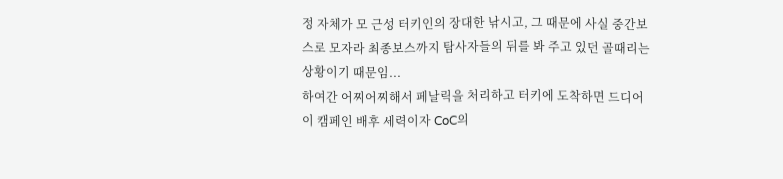정 자체가 모 근성 터키인의 장대한 낚시고, 그 때문에 사실 중간보스로 모자라 최종보스까지 탐사자들의 뒤를 봐 주고 있던 골때리는 상황이기 때문임...
하여간 어찌어찌해서 페날릭을 처리하고 터키에 도착하면 드디어 이 캠페인 배후 세력이자 CoC의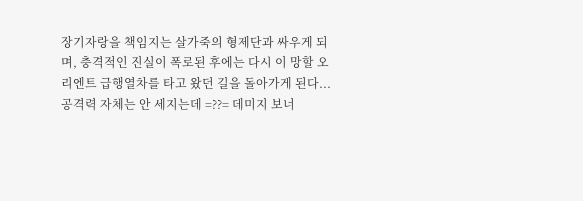장기자랑을 책임지는 살가죽의 형제단과 싸우게 되며, 충격적인 진실이 폭로된 후에는 다시 이 망할 오리엔트 급행열차를 타고 왔던 길을 돌아가게 된다...
공격력 자체는 안 세지는데 =??= 데미지 보너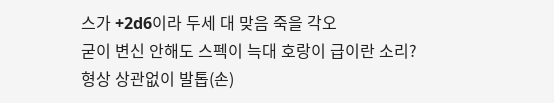스가 +2d6이라 두세 대 맞음 죽을 각오
굳이 변신 안해도 스펙이 늑대 호랑이 급이란 소리?
형상 상관없이 발톱(손)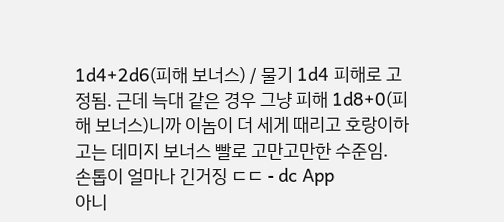1d4+2d6(피해 보너스) / 물기 1d4 피해로 고정됨. 근데 늑대 같은 경우 그냥 피해 1d8+0(피해 보너스)니까 이놈이 더 세게 때리고 호랑이하고는 데미지 보너스 빨로 고만고만한 수준임.
손톱이 얼마나 긴거징 ㄷㄷ - dc App
아니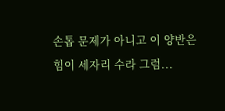손톱 문제가 아니고 이 양반은 힘이 세자리 수라 그럼...